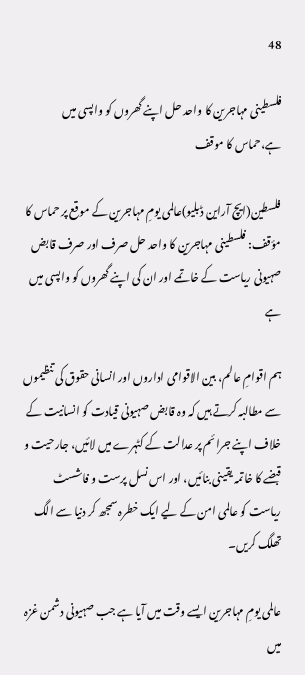48

فلسطینی مہاجرین کا واحد حل اپنے گھروں کو واپسی میں ہے،حماس کا موقف

فلسطین(ایچ آراین ڈبلیو)عالمی یومِ مہاجرین کے موقع پر حماس کا مؤقف: فلسطینی مہاجرین کا واحد حل صرف اور صرف قابض صہیونی ریاست کے خاتمے اور ان کی اپنے گھروں کو واپسی میں ہے

ہم اقوامِ عالم، بین الاقوامی اداروں اور انسانی حقوق کی تنظیموں سے مطالبہ کرتے ہیں کہ وہ قابض صہیونی قیادت کو انسانیت کے خلاف اپنے جرائم پر عدالت کے کٹہرے میں لائیں، جارحیت و قبضے کا خاتمہ یقینی بنائیں، اور اس نسل پرست و فاشسٹ ریاست کو عالمی امن کے لیے ایک خطرہ سمجھ کر دنیا سے الگ تھلگ کریں۔

عالمی یومِ مہاجرین ایسے وقت میں آیا ہے جب صہیونی دشمن غزہ میں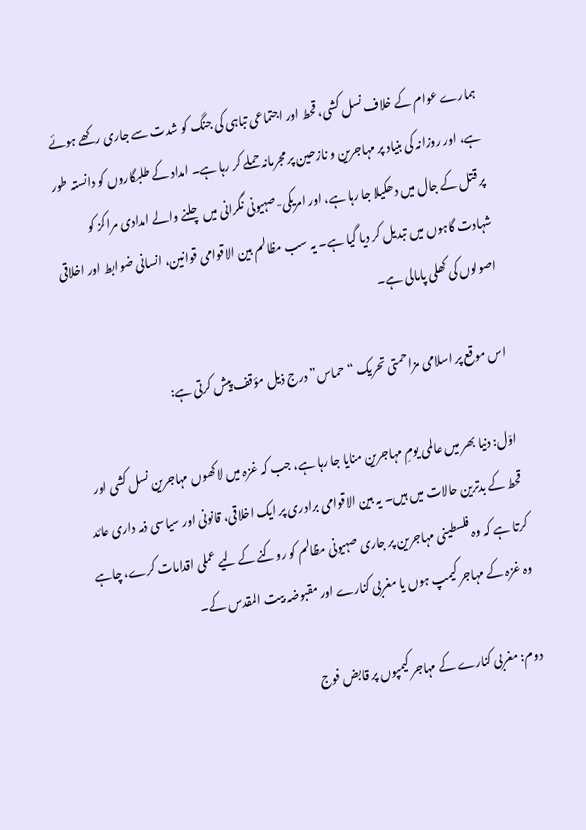ہمارے عوام کے خلاف نسل کشی، قحط اور اجتماعی تباہی کی جنگ کو شدت سے جاری رکھے ہوئے ہے، اور روزانہ کی بنیاد پر مہاجرین و نازحین پر مجرمانہ حملے کر رہا ہے۔ امداد کے طلبگاروں کو دانستہ طور پر قتل کے جال میں دھکیلا جا رہا ہے، اور امریکی-صہیونی نگرانی میں چلنے والے امدادی مراکز کو شہادت گاہوں میں تبدیل کر دیا گیا ہے۔ یہ سب مظالم بین الاقوامی قوانین، انسانی ضوابط اور اخلاقی اصولوں کی کھلی پامالی ہے۔

اس موقع پر اسلامی مزاحمتی تحریک “حماس” درج ذیل مؤقف پیش کرتی ہے:

اوّل: دنیا بھر میں عالمی یومِ مہاجرین منایا جا رہا ہے، جب کہ غزہ میں لاکھوں مہاجرین نسل کشی اور قحط کے بدترین حالات میں ہیں۔ یہ بین الاقوامی برادری پر ایک اخلاقی، قانونی اور سیاسی ذمہ داری عائد کرتا ہے کہ وہ فلسطینی مہاجرین پر جاری صہیونی مظالم کو روکنے کے لیے عملی اقدامات کرے، چاہے وہ غزہ کے مہاجر کیمپ ہوں یا مغربی کنارے اور مقبوضہ بیت المقدس کے۔

دوم: مغربی کنارے کے مہاجر کیمپوں پر قابض فوج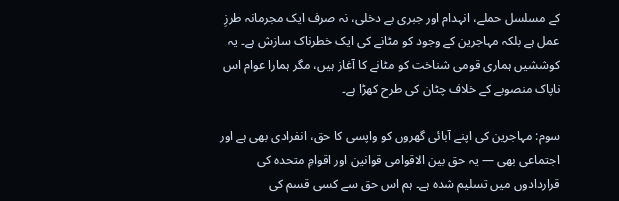کے مسلسل حملے، انہدام اور جبری بے دخلی، نہ صرف ایک مجرمانہ طرزِ عمل ہے بلکہ مہاجرین کے وجود کو مٹانے کی ایک خطرناک سازش ہے۔ یہ کوششیں ہماری قومی شناخت کو مٹانے کا آغاز ہیں، مگر ہمارا عوام اس ناپاک منصوبے کے خلاف چٹان کی طرح کھڑا ہے۔

سوم: مہاجرین کی اپنے آبائی گھروں کو واپسی کا حق، انفرادی بھی ہے اور اجتماعی بھی — یہ حق بین الاقوامی قوانین اور اقوامِ متحدہ کی قراردادوں میں تسلیم شدہ ہے۔ ہم اس حق سے کسی قسم کی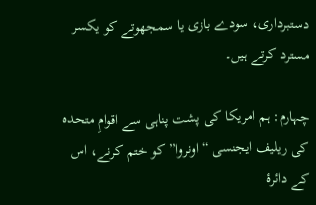دستبرداری، سودے بازی یا سمجھوتے کو یکسر مسترد کرتے ہیں۔

چہارم: ہم امریکا کی پشت پناہی سے اقوامِ متحدہ کی ریلیف ایجنسی “اونروا” کو ختم کرنے، اس کے دائرۂ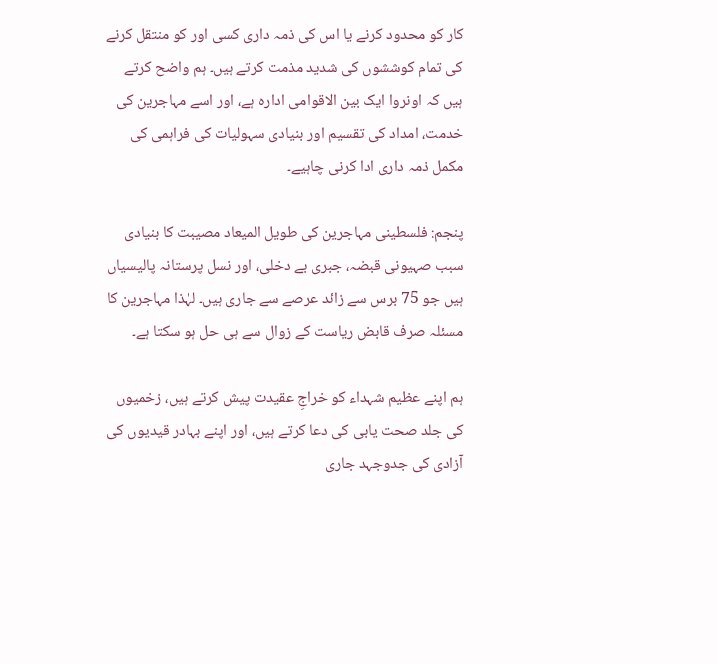کار کو محدود کرنے یا اس کی ذمہ داری کسی اور کو منتقل کرنے کی تمام کوششوں کی شدید مذمت کرتے ہیں۔ ہم واضح کرتے ہیں کہ اونروا ایک بین الاقوامی ادارہ ہے، اور اسے مہاجرین کی خدمت، امداد کی تقسیم اور بنیادی سہولیات کی فراہمی کی مکمل ذمہ داری ادا کرنی چاہیے۔

پنجم: فلسطینی مہاجرین کی طویل المیعاد مصیبت کا بنیادی سبب صہیونی قبضہ، جبری بے دخلی، اور نسل پرستانہ پالیسیاں ہیں جو 75 برس سے زائد عرصے سے جاری ہیں۔ لہٰذا مہاجرین کا مسئلہ صرف قابض ریاست کے زوال سے ہی حل ہو سکتا ہے۔

ہم اپنے عظیم شہداء کو خراجِ عقیدت پیش کرتے ہیں، زخمیوں کی جلد صحت یابی کی دعا کرتے ہیں، اور اپنے بہادر قیدیوں کی آزادی کی جدوجہد جاری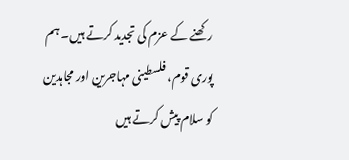رکھنے کے عزم کی تجدید کرتے ہیں۔ ہم پوری قوم، فلسطینی مہاجرین اور مجاہدین کو سلام پیش کرتے ہیں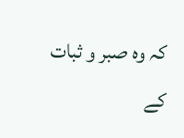کہ وہ صبر و ثبات کے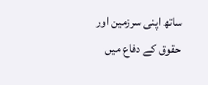ساتھ اپنی سرزمین اور حقوق کے دفاع میں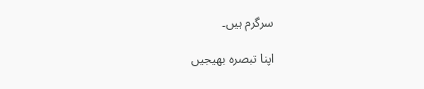سرگرم ہیں۔

اپنا تبصرہ بھیجیں